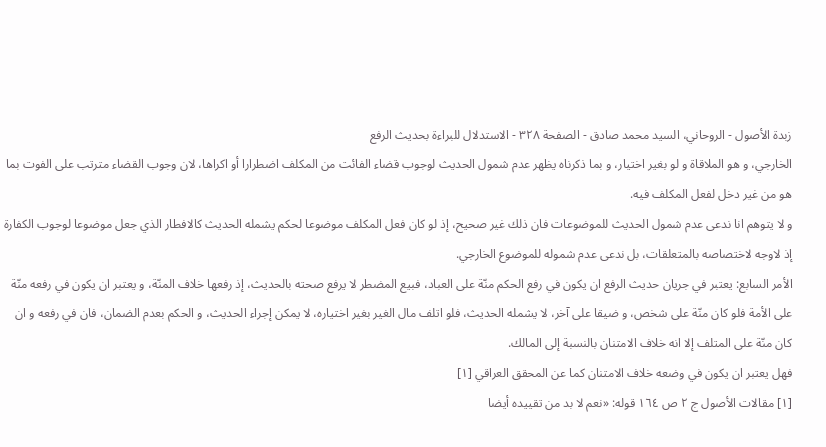زبدة الأصول - الروحاني، السيد محمد صادق - الصفحة ٣٢٨ - الاستدلال للبراءة بحديث الرفع
الخارجي، و هو الملاقاة و لو بغير اختيار، و بما ذكرناه يظهر عدم شمول الحديث لوجوب قضاء الفائت من المكلف اضطرارا أو اكراها، لان وجوب القضاء مترتب على الفوت بما هو من غير دخل لفعل المكلف فيه.
و لا يتوهم انا ندعى عدم شمول الحديث للموضوعات فان ذلك غير صحيح، إذ لو كان فعل المكلف موضوعا لحكم يشمله الحديث كالافطار الذي جعل موضوعا لوجوب الكفارة إذ لاوجه لاختصاصه بالمتعلقات، بل ندعى عدم شموله للموضوع الخارجي.
الأمر السابع: يعتبر في جريان حديث الرفع ان يكون في رفع الحكم منّة على العباد، فبيع المضطر لا يرفع صحته بالحديث، إذ رفعها خلاف المنّة، و يعتبر ان يكون في رفعه منّة على الأمة فلو كان منّة على شخص، و ضيقا على آخر، لا يشمله الحديث، فلو اتلف مال الغير بغير اختياره، لا يمكن إجراء الحديث، و الحكم بعدم الضمان، فان في رفعه و ان كان منّة على المتلف إلا انه خلاف الامتنان بالنسبة إلى المالك.
فهل يعتبر ان يكون في وضعه خلاف الامتنان كما عن المحقق العراقي [١]
[١] مقالات الأصول ج ٢ ص ١٦٤ قوله: «نعم لا بد من تقييده أيضا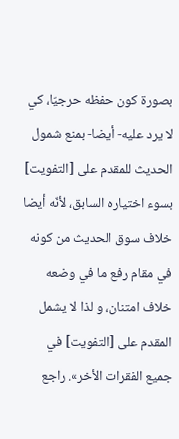بصورة كون حفظه حرجيّا، كي لا يرد عليه- أيضا- بمنع شمول الحديث للمقدم على [التفويت] بسوء اختياره السابق، لأنّه أيضا خلاف سوق الحديث من كونه في مقام رفع ما في وضعه خلاف امتنان، و لذا لا يشمل المقدم على [التفويت] في جميع الفقرات الأخر». راجع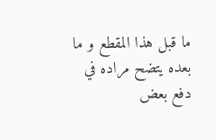ما قبل هذا المقطع و ما بعده يتضح مراده في دفع بعض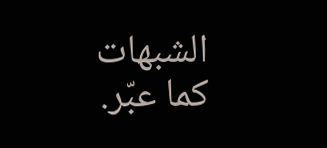الشبهات كما عبّر.